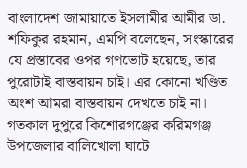বাংলাদেশ জামায়াতে ইসলামীর আমীর ডা. শফিকুর রহমান, এমপি বলেছেন, সংস্কারের যে প্রস্তাবের ওপর গণভোট হয়েছে, তার পুরোটাই বাস্তবায়ন চাই। এর কোনো খণ্ডিত অংশ আমরা বাস্তবায়ন দেখতে চাই না। গতকাল দুপুরে কিশোরগঞ্জের করিমগঞ্জ উপজেলার বালিখোলা ঘাটে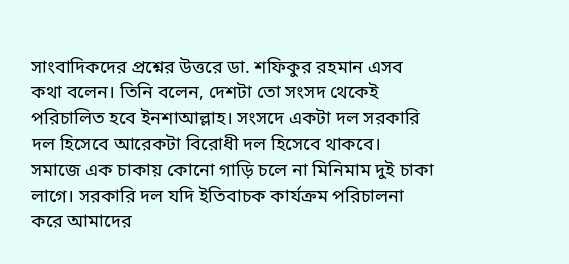সাংবাদিকদের প্রশ্নের উত্তরে ডা. শফিকুর রহমান এসব কথা বলেন। তিনি বলেন, দেশটা তো সংসদ থেকেই পরিচালিত হবে ইনশাআল্লাহ। সংসদে একটা দল সরকারি দল হিসেবে আরেকটা বিরোধী দল হিসেবে থাকবে। সমাজে এক চাকায় কোনো গাড়ি চলে না মিনিমাম দুই চাকা লাগে। সরকারি দল যদি ইতিবাচক কার্যক্রম পরিচালনা করে আমাদের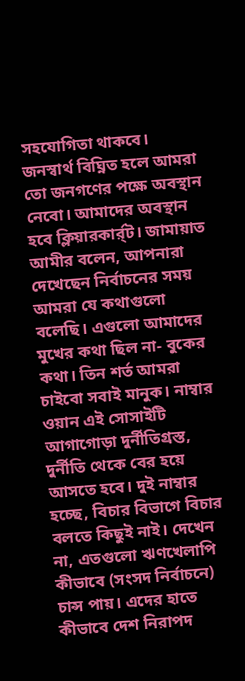সহযোগিতা থাকবে। জনস্বার্থ বিঘ্নিত হলে আমরা তো জনগণের পক্ষে অবস্থান নেবো। আমাদের অবস্থান হবে ক্লিয়ারকার্র্ট। জামায়াত আমীর বলেন, আপনারা দেখেছেন নির্বাচনের সময় আমরা যে কথাগুলো বলেছি। এগুলো আমাদের মুখের কথা ছিল না- বুকের কথা। তিন শর্ত আমরা চাইবো সবাই মানুক। নাম্বার ওয়ান এই সোসাইটি আগাগোড়া দুর্নীতিগ্রস্ত, দুর্নীতি থেকে বের হয়ে আসতে হবে। দুই নাম্বার হচ্ছে, বিচার বিভাগে বিচার বলতে কিছুই নাই। দেখেন না, এতগুলো ঋণখেলাপি কীভাবে (সংসদ নির্বাচনে) চান্স পায়। এদের হাতে কীভাবে দেশ নিরাপদ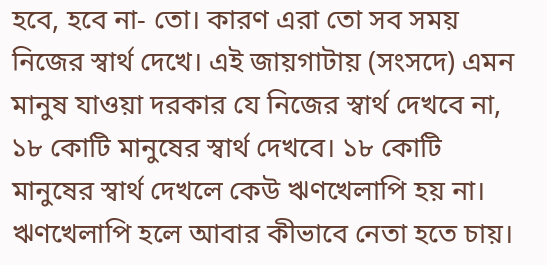হবে, হবে না- তো। কারণ এরা তো সব সময় নিজের স্বার্থ দেখে। এই জায়গাটায় (সংসদে) এমন মানুষ যাওয়া দরকার যে নিজের স্বার্থ দেখবে না, ১৮ কোটি মানুষের স্বার্থ দেখবে। ১৮ কোটি মানুষের স্বার্থ দেখলে কেউ ঋণখেলাপি হয় না। ঋণখেলাপি হলে আবার কীভাবে নেতা হতে চায়।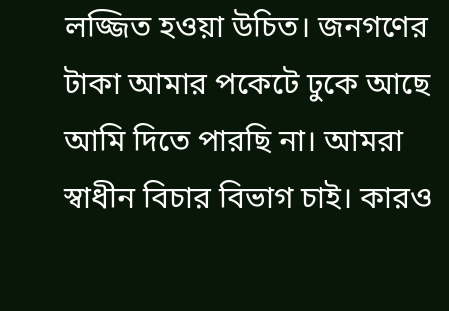লজ্জিত হওয়া উচিত। জনগণের টাকা আমার পকেটে ঢুকে আছে আমি দিতে পারছি না। আমরা স্বাধীন বিচার বিভাগ চাই। কারও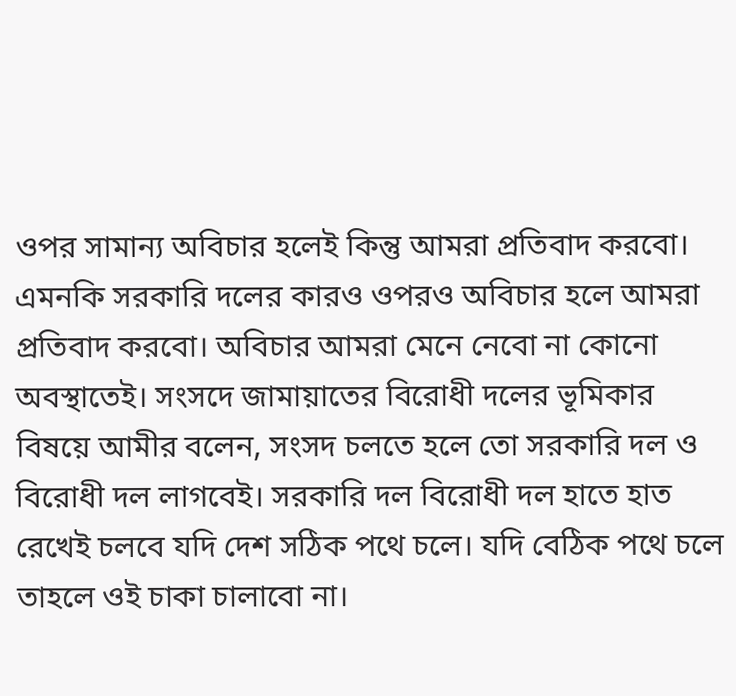ওপর সামান্য অবিচার হলেই কিন্তু আমরা প্রতিবাদ করবো। এমনকি সরকারি দলের কারও ওপরও অবিচার হলে আমরা প্রতিবাদ করবো। অবিচার আমরা মেনে নেবো না কোনো অবস্থাতেই। সংসদে জামায়াতের বিরোধী দলের ভূমিকার বিষয়ে আমীর বলেন, সংসদ চলতে হলে তো সরকারি দল ও বিরোধী দল লাগবেই। সরকারি দল বিরোধী দল হাতে হাত রেখেই চলবে যদি দেশ সঠিক পথে চলে। যদি বেঠিক পথে চলে তাহলে ওই চাকা চালাবো না।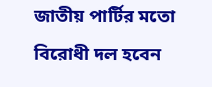জাতীয় পার্টির মতো বিরোধী দল হবেন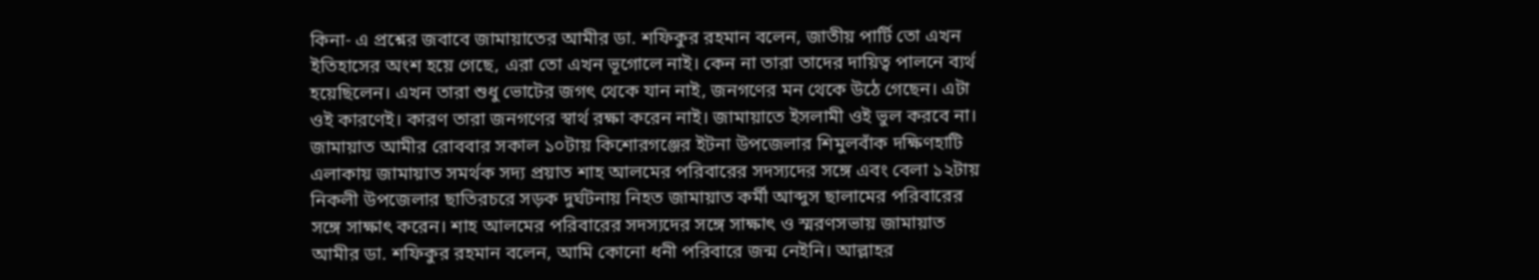কিনা- এ প্রশ্নের জবাবে জামায়াতের আমীর ডা. শফিকুর রহমান বলেন, জাতীয় পার্টি তো এখন ইতিহাসের অংশ হয়ে গেছে, এরা তো এখন ভূগোলে নাই। কেন না তারা তাদের দায়িত্ব পালনে ব্যর্থ হয়েছিলেন। এখন তারা শুধু ভোটের জগৎ থেকে যান নাই, জনগণের মন থেকে উঠে গেছেন। এটা ওই কারণেই। কারণ তারা জনগণের স্বার্থ রক্ষা করেন নাই। জামায়াতে ইসলামী ওই ভুল করবে না। জামায়াত আমীর রোববার সকাল ১০টায় কিশোরগঞ্জের ইটনা উপজেলার শিমুলবাঁক দক্ষিণহাটি এলাকায় জামায়াত সমর্থক সদ্য প্রয়াত শাহ আলমের পরিবারের সদস্যদের সঙ্গে এবং বেলা ১২টায় নিকলী উপজেলার ছাতিরচরে সড়ক দুর্ঘটনায় নিহত জামায়াত কর্মী আব্দুস ছালামের পরিবারের সঙ্গে সাক্ষাৎ করেন। শাহ আলমের পরিবারের সদস্যদের সঙ্গে সাক্ষাৎ ও স্মরণসভায় জামায়াত আমীর ডা. শফিকুর রহমান বলেন, আমি কোনো ধনী পরিবারে জন্ম নেইনি। আল্লাহর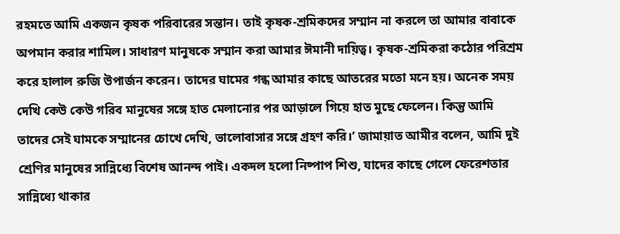রহমতে আমি একজন কৃষক পরিবারের সন্তান। তাই কৃষক-শ্রমিকদের সম্মান না করলে তা আমার বাবাকে অপমান করার শামিল। সাধারণ মানুষকে সম্মান করা আমার ঈমানী দায়িত্ব। কৃষক-শ্রমিকরা কঠোর পরিশ্রম করে হালাল রুজি উপার্জন করেন। তাদের ঘামের গন্ধ আমার কাছে আতরের মতো মনে হয়। অনেক সময় দেখি কেউ কেউ গরিব মানুষের সঙ্গে হাত মেলানোর পর আড়ালে গিয়ে হাত মুছে ফেলেন। কিন্তু আমি তাদের সেই ঘামকে সম্মানের চোখে দেখি, ভালোবাসার সঙ্গে গ্রহণ করি।’ জামায়াত আমীর বলেন, আমি দুই শ্রেণির মানুষের সান্নিধ্যে বিশেষ আনন্দ পাই। একদল হলো নিষ্পাপ শিশু, যাদের কাছে গেলে ফেরেশতার সান্নিধ্যে থাকার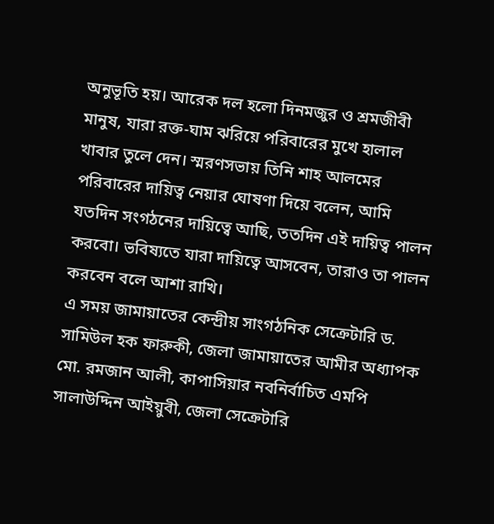অনুভূতি হয়। আরেক দল হলো দিনমজুর ও শ্রমজীবী মানুষ, যারা রক্ত-ঘাম ঝরিয়ে পরিবারের মুখে হালাল খাবার তুলে দেন। স্মরণসভায় তিনি শাহ আলমের পরিবারের দায়িত্ব নেয়ার ঘোষণা দিয়ে বলেন, আমি যতদিন সংগঠনের দায়িত্বে আছি, ততদিন এই দায়িত্ব পালন করবো। ভবিষ্যতে যারা দায়িত্বে আসবেন, তারাও তা পালন করবেন বলে আশা রাখি।
এ সময় জামায়াতের কেন্দ্রীয় সাংগঠনিক সেক্রেটারি ড. সামিউল হক ফারুকী, জেলা জামায়াতের আমীর অধ্যাপক মো. রমজান আলী, কাপাসিয়ার নবনির্বাচিত এমপি সালাউদ্দিন আইয়ুবী, জেলা সেক্রেটারি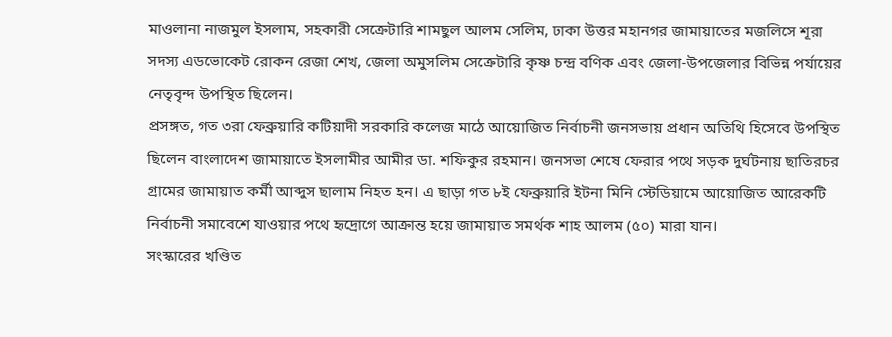মাওলানা নাজমুল ইসলাম, সহকারী সেক্রেটারি শামছুল আলম সেলিম, ঢাকা উত্তর মহানগর জামায়াতের মজলিসে শূরা সদস্য এডভোকেট রোকন রেজা শেখ, জেলা অমুসলিম সেক্রেটারি কৃষ্ণ চন্দ্র বণিক এবং জেলা-উপজেলার বিভিন্ন পর্যায়ের নেতৃবৃন্দ উপস্থিত ছিলেন।
প্রসঙ্গত, গত ৩রা ফেব্রুয়ারি কটিয়াদী সরকারি কলেজ মাঠে আয়োজিত নির্বাচনী জনসভায় প্রধান অতিথি হিসেবে উপস্থিত ছিলেন বাংলাদেশ জামায়াতে ইসলামীর আমীর ডা. শফিকুর রহমান। জনসভা শেষে ফেরার পথে সড়ক দুর্ঘটনায় ছাতিরচর গ্রামের জামায়াত কর্মী আব্দুস ছালাম নিহত হন। এ ছাড়া গত ৮ই ফেব্রুয়ারি ইটনা মিনি স্টেডিয়ামে আয়োজিত আরেকটি নির্বাচনী সমাবেশে যাওয়ার পথে হৃদ্রোগে আক্রান্ত হয়ে জামায়াত সমর্থক শাহ আলম (৫০) মারা যান।
সংস্কারের খণ্ডিত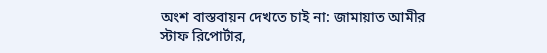অংশ বাস্তবায়ন দেখতে চাই না: জামায়াত আমীর
স্টাফ রিপোর্টার,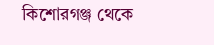কিশোরগঞ্জ থেকে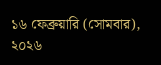১৬ ফেব্রুয়ারি (সোমবার), ২০২৬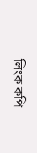লিংক কপি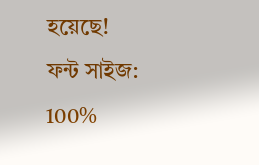হয়েছে!
ফন্ট সাইজ:
100%